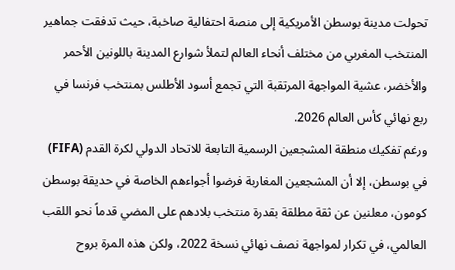تحولت مدينة بوسطن الأمريكية إلى منصة احتفالية صاخبة، حيث تدفقت جماهير المنتخب المغربي من مختلف أنحاء العالم لتملأ شوارع المدينة باللونين الأحمر والأخضر، عشية المواجهة المرتقبة التي تجمع أسود الأطلس بمنتخب فرنسا في ربع نهائي كأس العالم 2026.
ورغم تفكيك منطقة المشجعين الرسمية التابعة للاتحاد الدولي لكرة القدم (FIFA) في بوسطن، إلا أن المشجعين المغاربة فرضوا أجواءهم الخاصة في حديقة بوسطن كومون، معلنين عن ثقة مطلقة بقدرة منتخب بلادهم على المضي قدماً نحو اللقب العالمي، في تكرار لمواجهة نصف نهائي نسخة 2022، ولكن هذه المرة بروح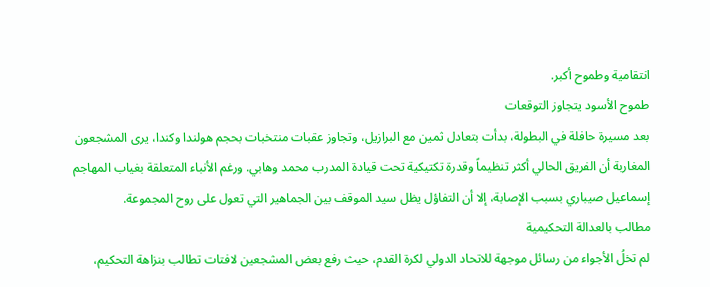انتقامية وطموح أكبر.
طموح الأسود يتجاوز التوقعات
بعد مسيرة حافلة في البطولة، بدأت بتعادل ثمين مع البرازيل، وتجاوز عقبات منتخبات بحجم هولندا وكندا، يرى المشجعون المغاربة أن الفريق الحالي أكثر تنظيماً وقدرة تكتيكية تحت قيادة المدرب محمد وهابي. ورغم الأنباء المتعلقة بغياب المهاجم إسماعيل صيباري بسبب الإصابة، إلا أن التفاؤل يظل سيد الموقف بين الجماهير التي تعول على روح المجموعة.
مطالب بالعدالة التحكيمية
لم تخلُ الأجواء من رسائل موجهة للاتحاد الدولي لكرة القدم، حيث رفع بعض المشجعين لافتات تطالب بنزاهة التحكيم،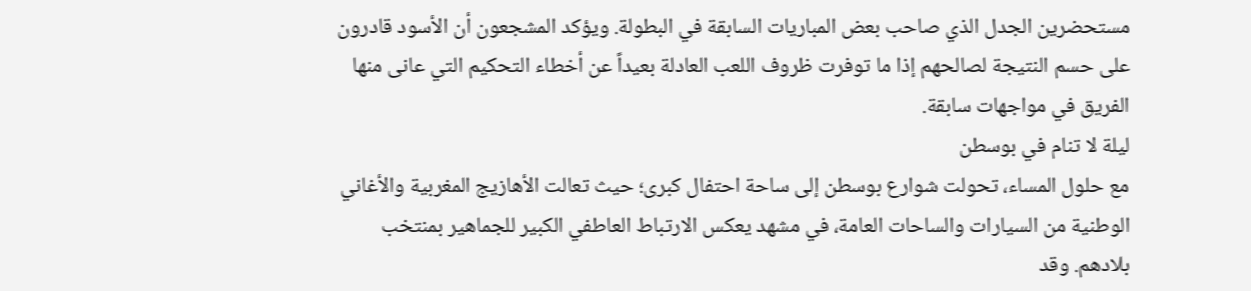مستحضرين الجدل الذي صاحب بعض المباريات السابقة في البطولة. ويؤكد المشجعون أن الأسود قادرون على حسم النتيجة لصالحهم إذا ما توفرت ظروف اللعب العادلة بعيداً عن أخطاء التحكيم التي عانى منها الفريق في مواجهات سابقة.
ليلة لا تنام في بوسطن
مع حلول المساء، تحولت شوارع بوسطن إلى ساحة احتفال كبرى؛ حيث تعالت الأهازيج المغربية والأغاني الوطنية من السيارات والساحات العامة، في مشهد يعكس الارتباط العاطفي الكبير للجماهير بمنتخب بلادهم. وقد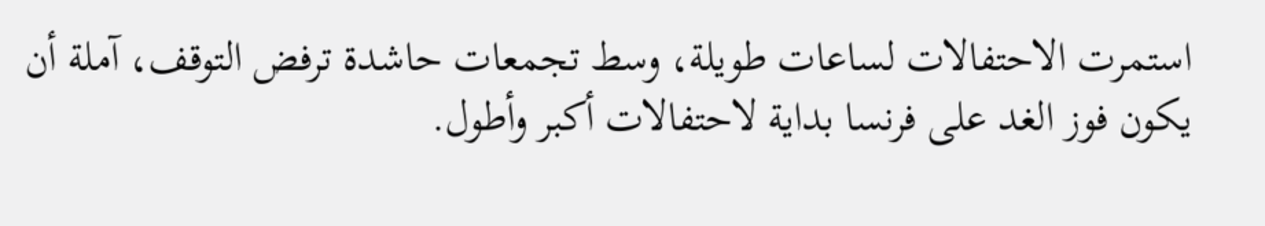استمرت الاحتفالات لساعات طويلة، وسط تجمعات حاشدة ترفض التوقف، آملة أن يكون فوز الغد على فرنسا بداية لاحتفالات أكبر وأطول.